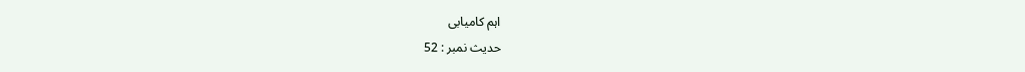اہم کامیابی
حديث نمبر : 52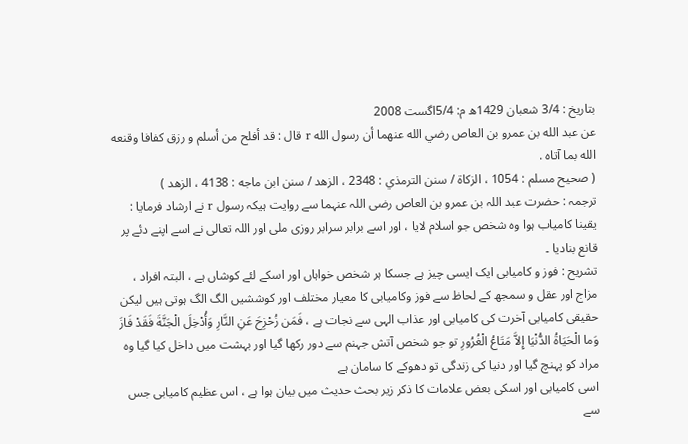بتاریخ : 3/4 شعبان 1429ھ م: 5/4اگست 2008
عن عبد الله بن عمرو بن العاص رضي الله عنهما أن رسول الله r قال : قد أفلح من أسلم و رزق كفافا وقنعه الله بما آتاه .
( صحيح مسلم : 1054 ، الزكاة / سنن الترمذي : 2348 ، الزهد / سنن ابن ماجه : 4138 ، الزهد )
ترجمہ : حضرت عبد اللہ بن عمرو بن العاص رضی اللہ عنہما سے روایت ہیکہ رسول r نے ارشاد فرمایا : یقینا کامیاب ہوا وہ شخص جو اسلام لایا ، اور اسے برابر سرابر روزی ملی اور اللہ تعالی نے اسے اپنے دئے پر قانع بنادیا ۔
تشریح : فوز و کامیابی ایک ایسی چیز ہے جسکا ہر شخص خواہاں اور اسکے لئے کوشاں ہے ، البتہ افراد ، مزاج اور عقل و سمجھ کے لحاظ سے فوز وکامیابی کا معیار مختلف اور کوششیں الگ الگ ہوتی ہیں لیکن حقیقی کامیابی آخرت کی کامیابی اور عذاب الہی سے نجات ہے ، فَمَن زُحْزِحَ عَنِ النَّارِ وَأُدْخِلَ الْجَنَّةَ فَقَدْ فَازَ وَما الْحَيَاةُ الدُّنْيَا إِلاَّ مَتَاعُ الْغُرُورِ تو جو شخص آتش جہنم سے دور رکھا گیا اور بہشت میں داخل کیا گیا وہ مراد کو پہنچ گیا اور دنیا کی زندگی تو دھوکے کا سامان ہے
اسی کامیابی اور اسکی بعض علامات کا ذکر زیر بحث حدیث میں بیان ہوا ہے ، اس عظیم کامیابی جس سے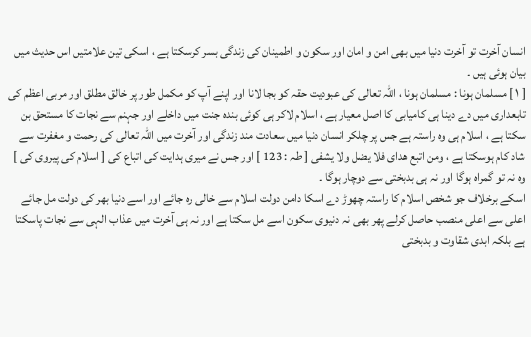انسان آخرت تو آخرت دنیا میں بھی امن و امان اور سکون و اطمینان کی زندگی بسر کرسکتا ہے ، اسکی تین علامتیں اس حدیث میں بیان ہوئی ہیں ۔
[ ۱ ] مسلمان ہونا : مسلمان ہونا ، اللہ تعالی کی عبودیت حقہ کو بجا لانا اور اپنے آپ کو مکمل طور پر خالق مطلق اور مربی اعظم کی تابعداری میں دے دینا ہی کامیابی کا اصل معیار ہے ، اسلام لاکر ہی کوئی بندہ جنت میں داخلے اور جہنم سے نجات کا مستحق بن سکتا ہے ، اسلام ہی وہ راستہ ہے جس پر چلکر انسان دنیا میں سعادت مند زندگی اور آخرت میں اللہ تعالی کی رحمت و مغفرت سے شاد کام ہوسکتا ہے ، ومن اتبع ھدای فلا یضل ولا یشفی [ طہ : 123 ] اور جس نے میری ہدایت کی اتباع کی [ اسلام کی پیروی کی ] وہ نہ تو گمراہ ہوگا اور نہ ہی بدبختی سے دوچار ہوگا ۔
اسکے برخلاف جو شخص اسلام کا راستہ چھوڑ دے اسکا دامن دولت اسلام سے خالی رہ جائے اور اسے دنیا بھر کی دولت مل جائے اعلی سے اعلی منصب حاصل کرلے پھر بھی نہ دنیوی سکون اسے مل سکتا ہے اور نہ ہی آخرت میں عذاب الہی سے نجات پاسکتا ہے بلکہ ابدی شقاوت و بدبختی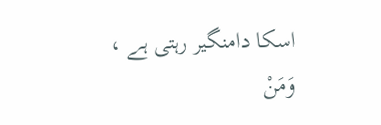اسکا دامنگیر رہتی ہے ،
وَمَنْ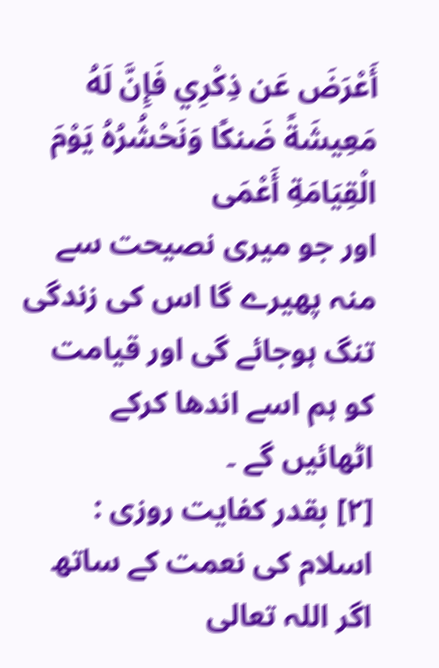أَعْرَضَ عَن ذِكْرِي فَإِنَّ لَهُ مَعِيشَةً ضَنكًا وَنَحْشُرُهُ يَوْمَ الْقِيَامَةِ أَعْمَى
اور جو میری نصیحت سے منہ پھیرے گا اس کی زندگی تنگ ہوجائے گی اور قیامت کو ہم اسے اندھا کرکے اٹھائیں گے ۔
[۲] بقدر کفایت روزی : اسلام کی نعمت کے ساتھ اگر اللہ تعالی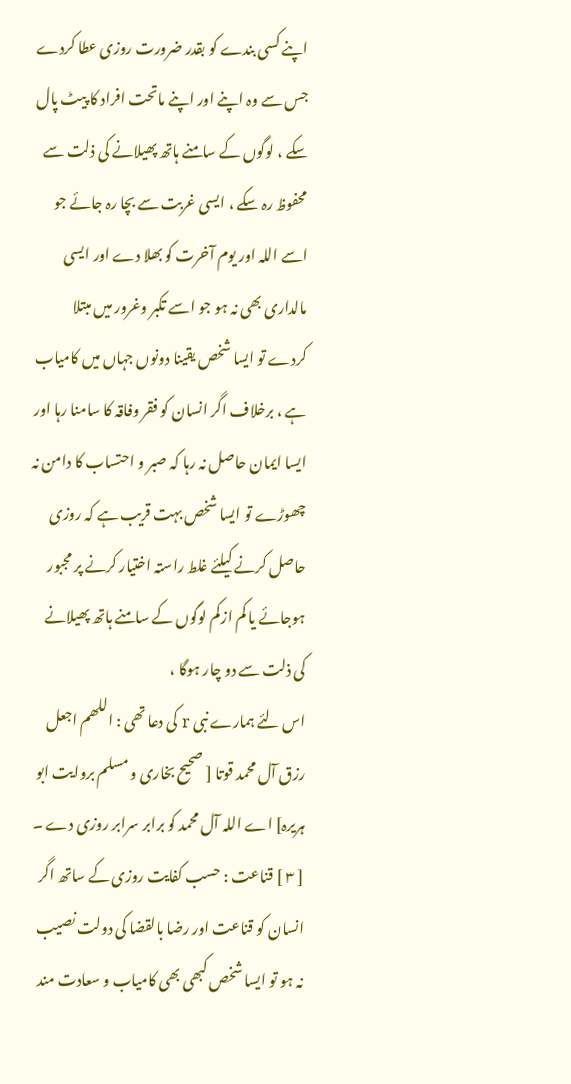اپنے کسی بندے کو بقدر ضرورت روزی عطا کردے جس سے وہ اپنے اور اپنے ماتحت افراد کا پیٹ پال سکے ، لوگوں کے سامنے ہاتھ پھیلانے کی ذلت سے محفوظ رہ سکے ، ایسی غربت سے بچا رہ جائے جو اسے اللہ اور یوم آخرت کو بھلا دے اور ایسی مالداری بھی نہ ہو جو اسے تکبر وغرور میں مبتلا کردے تو ایسا شخص یقینا دونوں جہاں میں کامیاب ہے ، برخلاف اگر انسان کو فقر وفاقہ کا سامنا رہا اور ایسا ایمان حاصل نہ رہا کہ صبر و احتساب کا دامن نہ چھوڑے تو ایسا شخص بہت قریب ہے کہ روزی حاصل کرنے کیلئے غلط راستہ اختیار کرنے پر مجبور ہوجائے یا کم ازکم لوگوں کے سامنے ہاتھ پھیلانے کی ذلت سے دو چار ہوگا ،
اس لئے ہمارے نبی r کی دعا تھی : اللھم اجعل رزق آل محمد قوتا [ صحیح بخاری و مسلم بروایت ابو ہریرہ] اے اللہ آل محمد کو برابر سرابر روزی دے ۔
[ ۳ ] قناعت : حسب کفایت روزی کے ساتھ اگر انسان کو قناعت اور رضا بالقضا کی دولت نصیب نہ ہو تو ایسا شخص کبھی بھی کامیاب و سعادت مند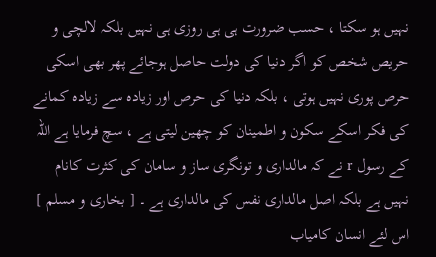نہیں ہو سکتا ، حسب ضرورت ہی ہی روزی ہی نہیں بلکہ لالچی و حریص شخص کو اگر دنیا کی دولت حاصل ہوجائے پھر بھی اسکی حرص پوری نہیں ہوتی ، بلکہ دنیا کی حرص اور زیادہ سے زیادہ کمانے کی فکر اسکے سکون و اطمینان کو چھین لیتی ہے ، سچ فرمایا ہے اللہ کے رسول r نے کہ مالداری و تونگری ساز و سامان کی کثرت کانام نہیں ہے بلکہ اصل مالداری نفس کی مالداری ہے ۔ [ بخاری و مسلم ]
اس لئے انسان کامیاب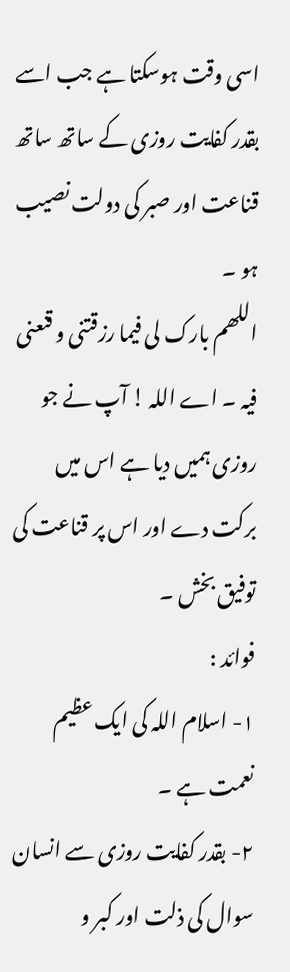اسی وقت ہوسکتا ہے جب اسے بقدر کفایت روزی کے ساتھ ساتھ قناعت اور صبر کی دولت نصیب ہو ۔
اللھم بارک لی فیما رزقتنی و قنعنی فیہ ۔ اے اللہ ! آپ نے جو روزی ہمیں دیا ہے اس میں برکت دے اور اس پر قناعت کی توفیق بخش ۔
فوائد :
۱- اسلام اللہ کی ایک عظیم نعمت ہے ۔
۲- بقدر کفایت روزی سے انسان سوال کی ذلت اور کبر و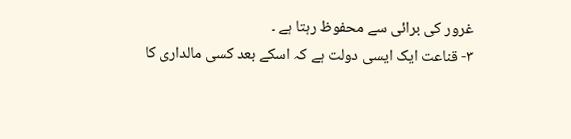غرور کی برائی سے محفوظ رہتا ہے ۔
۳- قناعت ایک ایسی دولت ہے کہ اسکے بعد کسی مالداری کا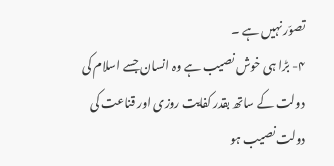تصوّر نہیں ہے ۔
۴- بڑا ہی خوش نصیب ہے وہ انسان جسے اسلام کی دولت کے ساتھ بقدر کفایت روزی اور قناعت کی دولت نصیب ہو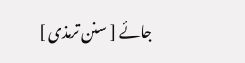جائے [ سنن ترمذی ]